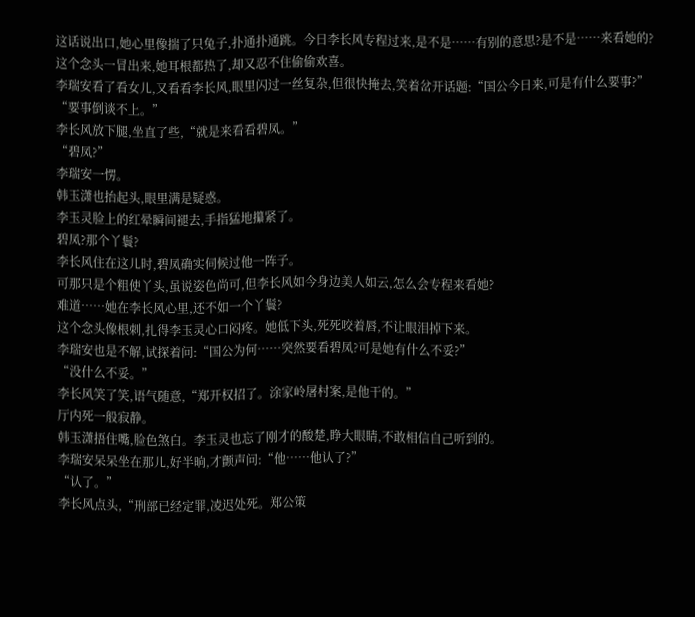这话说出口,她心里像揣了只兔子,扑通扑通跳。今日李长风专程过来,是不是……有别的意思?是不是……来看她的?
这个念头一冒出来,她耳根都热了,却又忍不住偷偷欢喜。
李瑞安看了看女儿,又看看李长风,眼里闪过一丝复杂,但很快掩去,笑着岔开话题:“国公今日来,可是有什么要事?”
“要事倒谈不上。”
李长风放下腿,坐直了些,“就是来看看碧凤。”
“碧凤?”
李瑞安一愣。
韩玉潇也抬起头,眼里满是疑惑。
李玉灵脸上的红晕瞬间褪去,手指猛地攥紧了。
碧凤?那个丫鬟?
李长风住在这儿时,碧凤确实伺候过他一阵子。
可那只是个粗使丫头,虽说姿色尚可,但李长风如今身边美人如云,怎么会专程来看她?
难道……她在李长风心里,还不如一个丫鬟?
这个念头像根刺,扎得李玉灵心口闷疼。她低下头,死死咬着唇,不让眼泪掉下来。
李瑞安也是不解,试探着问:“国公为何……突然要看碧凤?可是她有什么不妥?”
“没什么不妥。”
李长风笑了笑,语气随意,“郑开权招了。涂家岭屠村案,是他干的。”
厅内死一般寂静。
韩玉潇捂住嘴,脸色煞白。李玉灵也忘了刚才的酸楚,睁大眼睛,不敢相信自己听到的。
李瑞安呆呆坐在那儿,好半晌,才颤声问:“他……他认了?”
“认了。”
李长风点头,“刑部已经定罪,凌迟处死。郑公策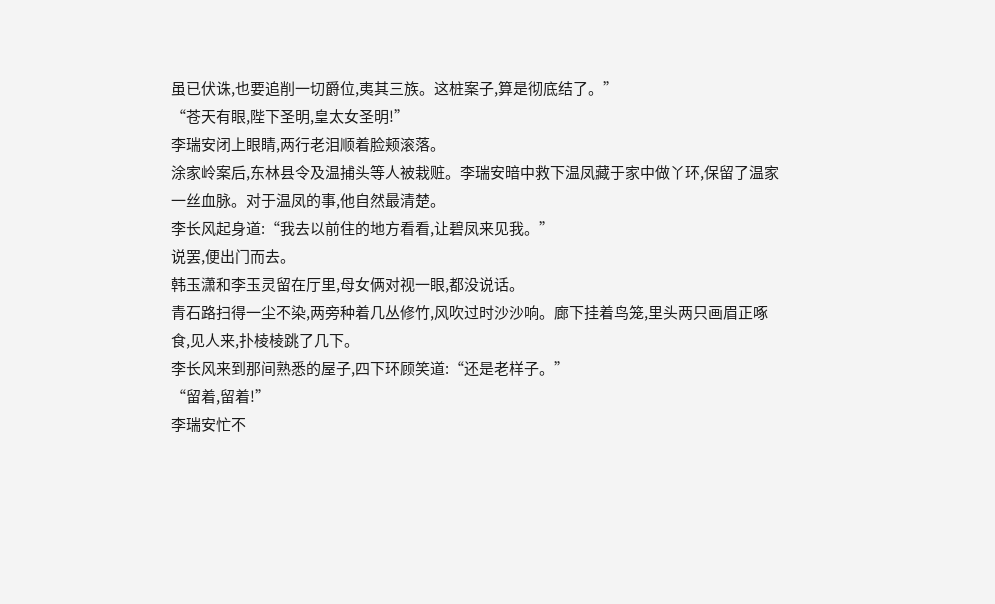虽已伏诛,也要追削一切爵位,夷其三族。这桩案子,算是彻底结了。”
“苍天有眼,陛下圣明,皇太女圣明!”
李瑞安闭上眼睛,两行老泪顺着脸颊滚落。
涂家岭案后,东林县令及温捕头等人被栽赃。李瑞安暗中救下温凤藏于家中做丫环,保留了温家一丝血脉。对于温凤的事,他自然最清楚。
李长风起身道:“我去以前住的地方看看,让碧凤来见我。”
说罢,便出门而去。
韩玉潇和李玉灵留在厅里,母女俩对视一眼,都没说话。
青石路扫得一尘不染,两旁种着几丛修竹,风吹过时沙沙响。廊下挂着鸟笼,里头两只画眉正啄食,见人来,扑棱棱跳了几下。
李长风来到那间熟悉的屋子,四下环顾笑道:“还是老样子。”
“留着,留着!”
李瑞安忙不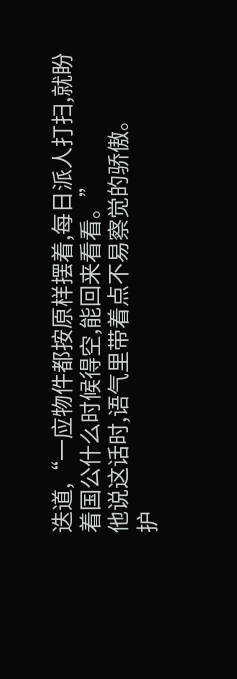迭道,“一应物件都按原样摆着,每日派人打扫,就盼着国公什么时候得空,能回来看看。”
他说这话时,语气里带着点不易察觉的骄傲。
护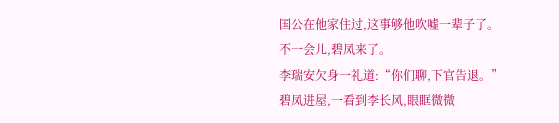国公在他家住过,这事够他吹嘘一辈子了。
不一会儿,碧凤来了。
李瑞安欠身一礼道:“你们聊,下官告退。”
碧凤进屋,一看到李长风,眼眶微微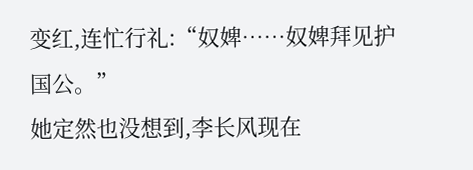变红,连忙行礼:“奴婢……奴婢拜见护国公。”
她定然也没想到,李长风现在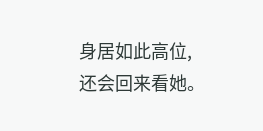身居如此高位,还会回来看她。